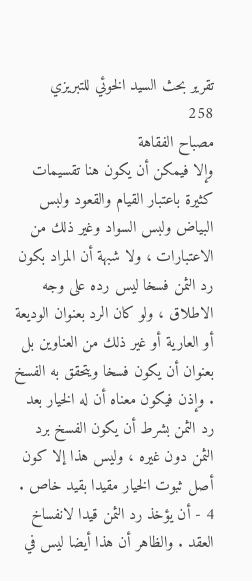تقرير بحث السيد الخوئي للتبريزي
258
مصباح الفقاهة
وإلا فيمكن أن يكون هنا تقسيمات كثيرة باعتبار القيام والقعود ولبس البياض ولبس السواد وغير ذلك من الاعتبارات ، ولا شبهة أن المراد بكون رد الثمن فسخا ليس رده على وجه الاطلاق ، ولو كان الرد بعنوان الوديعة أو العارية أو غير ذلك من العناوين بل بعنوان أن يكون فسخا ويتحقق به الفسخ . وإذن فيكون معناه أن له الخيار بعد رد الثمن بشرط أن يكون الفسخ برد الثمن دون غيره ، وليس هذا إلا كون أصل ثبوت الخيار مقيدا بقيد خاص . 4 - أن يؤخذ رد الثمن قيدا لانفساخ العقد . والظاهر أن هذا أيضا ليس في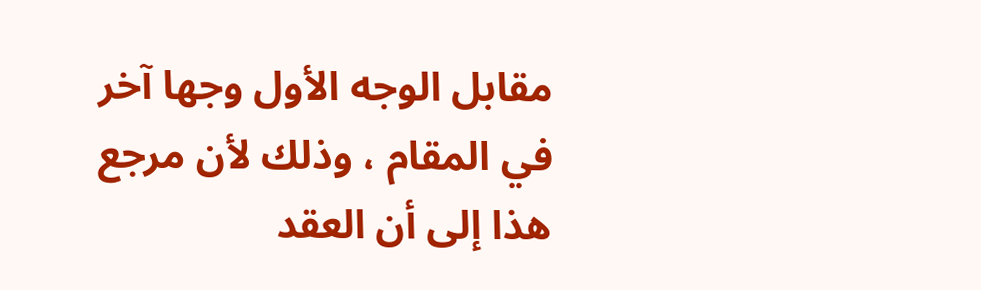مقابل الوجه الأول وجها آخر في المقام ، وذلك لأن مرجع هذا إلى أن العقد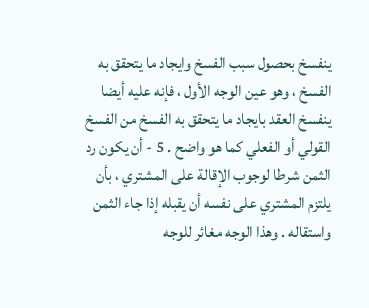ينفسخ بحصول سبب الفسخ وايجاد ما يتحقق به الفسخ ، وهو عين الوجه الأول ، فإنه عليه أيضا ينفسخ العقد بايجاد ما يتحقق به الفسخ من الفسخ القولي أو الفعلي كما هو واضح . 5 - أن يكون رد الثمن شرطا لوجوب الإقالة على المشتري ، بأن يلتزم المشتري على نفسه أن يقبله إذا جاء الثمن واستقاله . وهذا الوجه مغائر للوجه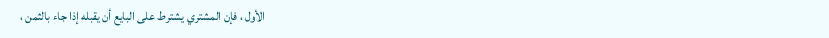الأول ، فإن المشتري يشترط على البايع أن يقبله إذا جاء بالثمن ،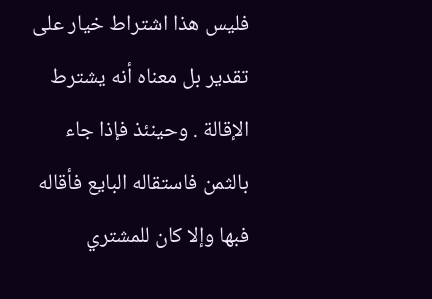فليس هذا اشتراط خيار على تقدير بل معناه أنه يشترط الإقالة . وحينئذ فإذا جاء بالثمن فاستقاله البايع فأقاله فبها وإلا كان للمشتري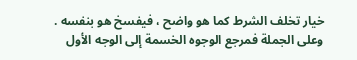خيار تخلف الشرط كما هو واضح ، فيفسخ هو بنفسه . وعلى الجملة فمرجع الوجوه الخسمة إلى الوجه الأول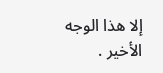إلا هذا الوجه الأخير .